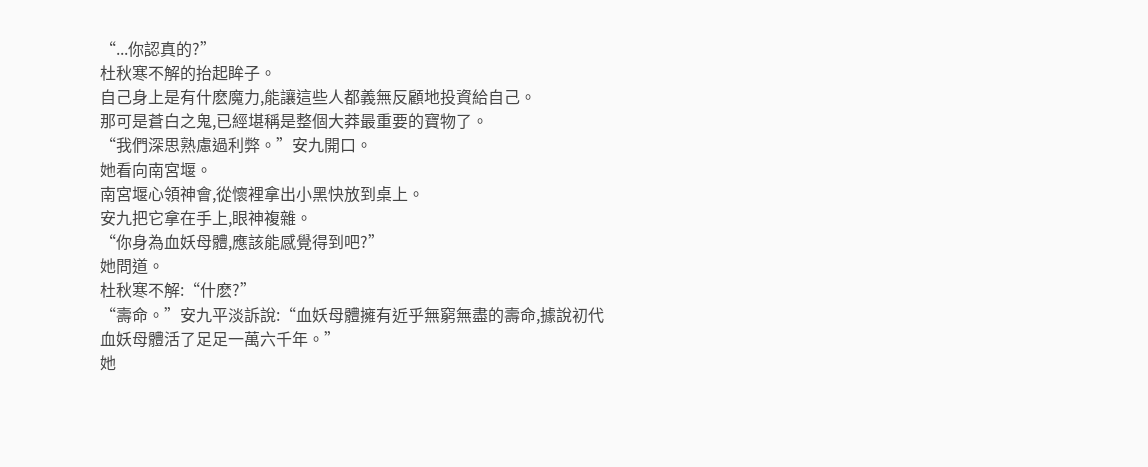“...你認真的?”
杜秋寒不解的抬起眸子。
自己身上是有什麽魔力,能讓這些人都義無反顧地投資給自己。
那可是蒼白之鬼,已經堪稱是整個大莽最重要的寶物了。
“我們深思熟慮過利弊。”安九開口。
她看向南宮堰。
南宮堰心領神會,從懷裡拿出小黑快放到桌上。
安九把它拿在手上,眼神複雜。
“你身為血妖母體,應該能感覺得到吧?”
她問道。
杜秋寒不解:“什麽?”
“壽命。”安九平淡訴說:“血妖母體擁有近乎無窮無盡的壽命,據說初代血妖母體活了足足一萬六千年。”
她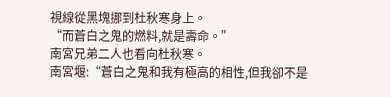視線從黑塊挪到杜秋寒身上。
“而蒼白之鬼的燃料,就是壽命。”
南宮兄弟二人也看向杜秋寒。
南宮堰:“蒼白之鬼和我有極高的相性,但我卻不是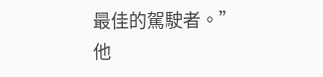最佳的駕駛者。”
他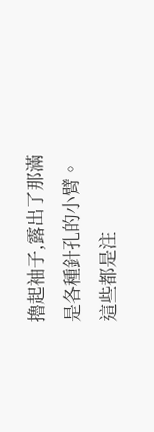擼起袖子,露出了那滿是各種針孔的小臂。
這些都是注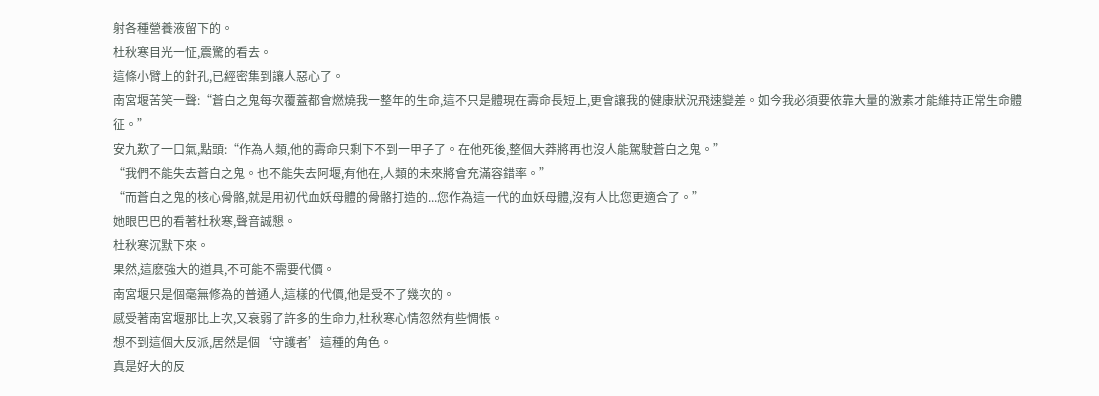射各種營養液留下的。
杜秋寒目光一怔,震驚的看去。
這條小臂上的針孔,已經密集到讓人惡心了。
南宮堰苦笑一聲:“蒼白之鬼每次覆蓋都會燃燒我一整年的生命,這不只是體現在壽命長短上,更會讓我的健康狀況飛速變差。如今我必須要依靠大量的激素才能維持正常生命體征。”
安九歎了一口氣,點頭:“作為人類,他的壽命只剩下不到一甲子了。在他死後,整個大莽將再也沒人能駕駛蒼白之鬼。”
“我們不能失去蒼白之鬼。也不能失去阿堰,有他在,人類的未來將會充滿容錯率。”
“而蒼白之鬼的核心骨骼,就是用初代血妖母體的骨骼打造的...您作為這一代的血妖母體,沒有人比您更適合了。”
她眼巴巴的看著杜秋寒,聲音誠懇。
杜秋寒沉默下來。
果然,這麽強大的道具,不可能不需要代價。
南宮堰只是個毫無修為的普通人,這樣的代價,他是受不了幾次的。
感受著南宮堰那比上次,又衰弱了許多的生命力,杜秋寒心情忽然有些惆悵。
想不到這個大反派,居然是個‘守護者’這種的角色。
真是好大的反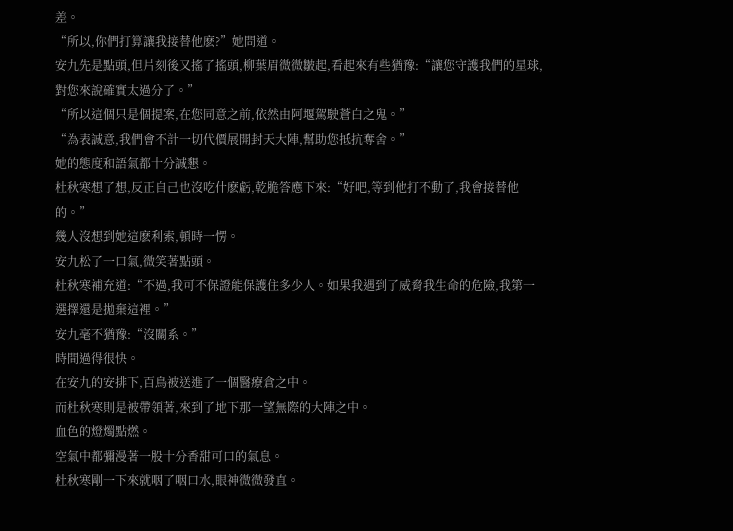差。
“所以,你們打算讓我接替他麽?”她問道。
安九先是點頭,但片刻後又搖了搖頭,柳葉眉微微皺起,看起來有些猶豫:“讓您守護我們的星球,對您來說確實太過分了。”
“所以這個只是個提案,在您同意之前,依然由阿堰駕駛蒼白之鬼。”
“為表誠意,我們會不計一切代價展開封天大陣,幫助您抵抗奪舍。”
她的態度和語氣都十分誠懇。
杜秋寒想了想,反正自己也沒吃什麽虧,乾脆答應下來:“好吧,等到他打不動了,我會接替他的。”
幾人沒想到她這麽利索,頓時一愣。
安九松了一口氣,微笑著點頭。
杜秋寒補充道:“不過,我可不保證能保護住多少人。如果我遇到了威脅我生命的危險,我第一選擇還是拋棄這裡。”
安九毫不猶豫:“沒關系。”
時間過得很快。
在安九的安排下,百鳥被送進了一個醫療倉之中。
而杜秋寒則是被帶領著,來到了地下那一望無際的大陣之中。
血色的燈燭點燃。
空氣中都彌漫著一股十分香甜可口的氣息。
杜秋寒剛一下來就咽了咽口水,眼神微微發直。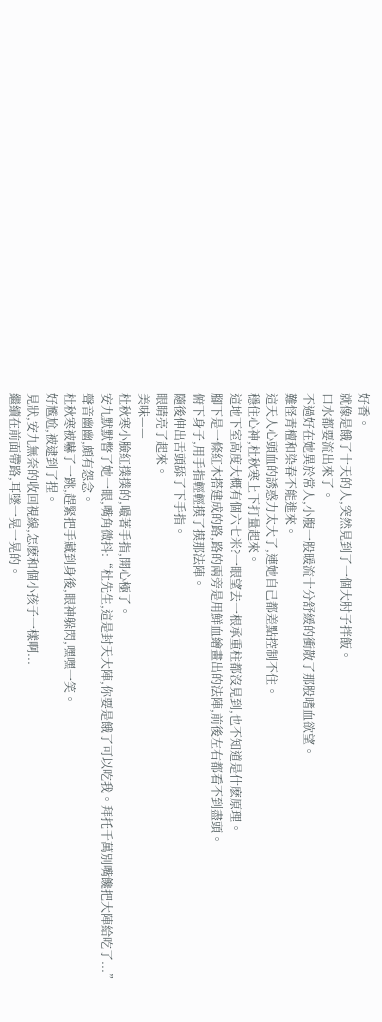好香。
就像是餓了十天的人,突然見到了一個大肘子拌飯。
口水都要流出來了。
不過好在她異於常人,小腹一股暖流十分舒緩的衝散了那股嗜血欲望。
難怪青檀和染春不能進來。
這天人心頭血的誘惑力太大了,連她自己都差點控制不住。
穩住心神,杜秋寒上下打量起來。
這地下室高度大概有個六七米?一眼望去一根承重柱都沒見到,也不知道是什麽原理。
腳下是一條紅木搭建成的路,路的兩旁是用鮮血繪畫出的法陣,前後左右都看不到盡頭。
俯下身子,用手指輕輕摸了摸那法陣。
隨後伸出舌頭舔了下手指。
眼睛亮了起來。
美味——
杜秋寒小臉紅撲撲的,嘬著手指,開心極了。
安九默默瞥了她一眼,嘴角微抖:“杜先生,這是封天大陣,你要是餓了可以吃我。拜托千萬別嘴饞把大陣給吃了...”
聲音幽幽,頗有怨念。
杜秋寒被嚇了一跳,趕緊把手藏到身後,眼神躲閃,嘿嘿一笑。
好尷尬,被逮到了捏。
見狀,安九無奈的收回視線,怎麽和個小孩子一樣啊...
繼續在前面帶路,耳墜一晃一晃的。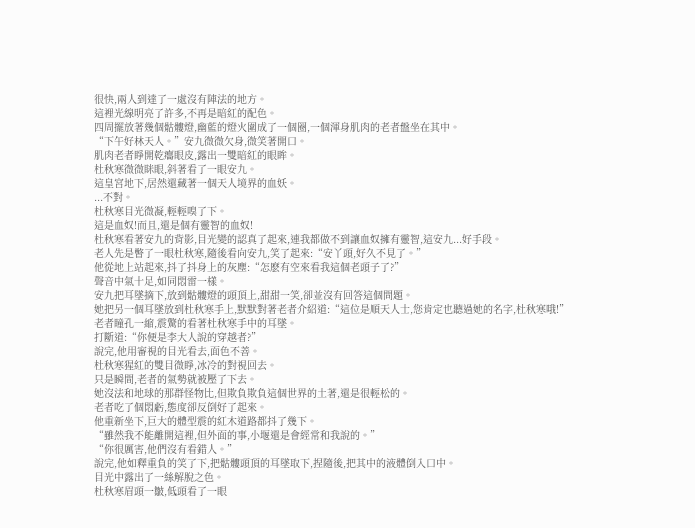很快,兩人到達了一處沒有陣法的地方。
這裡光線明亮了許多,不再是暗紅的配色。
四周擺放著幾個骷髏燈,幽藍的燈火圍成了一個圈,一個渾身肌肉的老者盤坐在其中。
“下午好林天人。”安九微微欠身,微笑著開口。
肌肉老者睜開乾癟眼皮,露出一雙暗紅的眼眸。
杜秋寒微微眯眼,斜著看了一眼安九。
這皇宮地下,居然還藏著一個天人境界的血妖。
...不對。
杜秋寒目光微凝,輕輕嗅了下。
這是血奴!而且,還是個有靈智的血奴!
杜秋寒看著安九的背影,目光變的認真了起來,連我都做不到讓血奴擁有靈智,這安九...好手段。
老人先是瞥了一眼杜秋寒,隨後看向安九,笑了起來:“安丫頭,好久不見了。”
他從地上站起來,抖了抖身上的灰塵:“怎麽有空來看我這個老頭子了?”
聲音中氣十足,如同悶雷一樣。
安九把耳墜摘下,放到骷髏燈的頭頂上,甜甜一笑,卻並沒有回答這個問題。
她把另一個耳墜放到杜秋寒手上,默默對著老者介紹道:“這位是順天人士,您肯定也聽過她的名字,杜秋寒哦!”
老者瞳孔一縮,震驚的看著杜秋寒手中的耳墜。
打斷道:“你便是李大人說的穿越者?”
說完,他用審視的目光看去,面色不善。
杜秋寒猩紅的雙目微睜,冰冷的對視回去。
只是瞬間,老者的氣勢就被壓了下去。
她沒法和地球的那群怪物比,但欺負欺負這個世界的土著,還是很輕松的。
老者吃了個悶虧,態度卻反倒好了起來。
他重新坐下,巨大的體型震的紅木道路都抖了幾下。
“雖然我不能離開這裡,但外面的事,小堰還是會經常和我說的。”
“你很厲害,他們沒有看錯人。”
說完,他如釋重負的笑了下,把骷髏頭頂的耳墜取下,捏隨後,把其中的液體倒入口中。
目光中露出了一絲解脫之色。
杜秋寒眉頭一皺,低頭看了一眼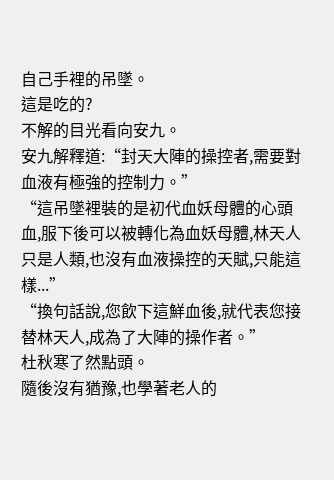自己手裡的吊墜。
這是吃的?
不解的目光看向安九。
安九解釋道:“封天大陣的操控者,需要對血液有極強的控制力。”
“這吊墜裡裝的是初代血妖母體的心頭血,服下後可以被轉化為血妖母體,林天人只是人類,也沒有血液操控的天賦,只能這樣...”
“換句話說,您飲下這鮮血後,就代表您接替林天人,成為了大陣的操作者。”
杜秋寒了然點頭。
隨後沒有猶豫,也學著老人的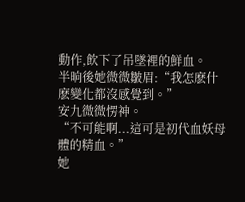動作,飲下了吊墜裡的鮮血。
半晌後她微微皺眉:“我怎麽什麽變化都沒感覺到。”
安九微微愣神。
“不可能啊...這可是初代血妖母體的精血。”
她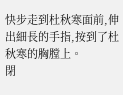快步走到杜秋寒面前,伸出細長的手指,按到了杜秋寒的胸膛上。
閉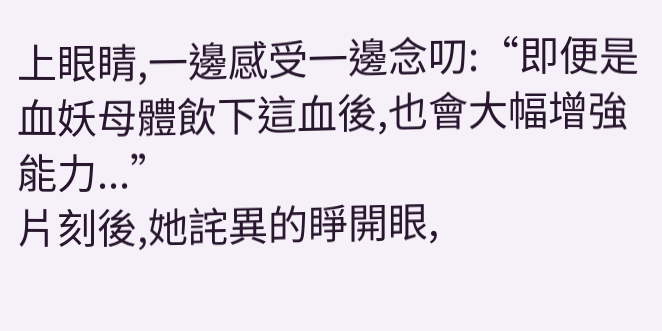上眼睛,一邊感受一邊念叨:“即便是血妖母體飲下這血後,也會大幅增強能力...”
片刻後,她詫異的睜開眼,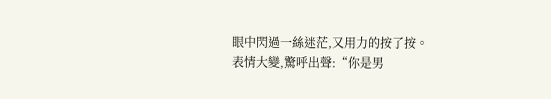眼中閃過一絲迷茫,又用力的按了按。
表情大變,驚呼出聲:“你是男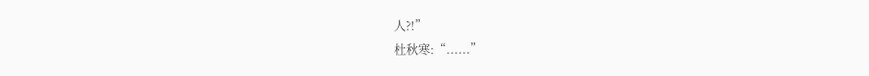人?!”
杜秋寒:“......”